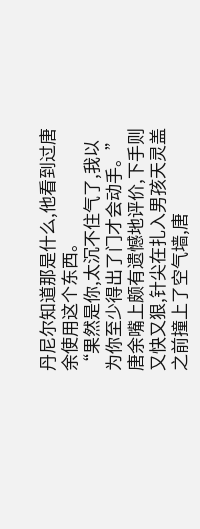丹尼尔知道那是什么,他看到过唐余使用这个东西。
“果然是你,太沉不住气了,我以为你至少得出了门才会动手。”唐余嘴上颇有遗憾地评价,下手则又快又狠,针尖在扎入男孩天灵盖之前撞上了空气墙,唐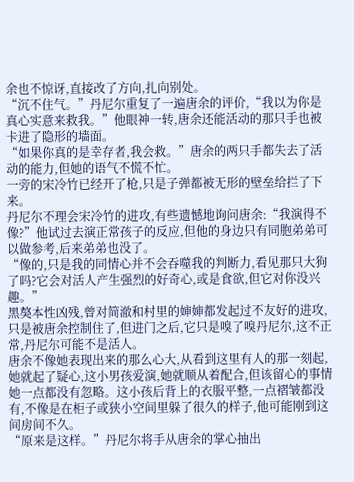余也不惊讶,直接改了方向,扎向别处。
“沉不住气。”丹尼尔重复了一遍唐余的评价,“我以为你是真心实意来救我。”他眼神一转,唐余还能活动的那只手也被卡进了隐形的墙面。
“如果你真的是幸存者,我会救。”唐余的两只手都失去了活动的能力,但她的语气不慌不忙。
一旁的宋冷竹已经开了枪,只是子弹都被无形的壁垒给拦了下来。
丹尼尔不理会宋冷竹的进攻,有些遗憾地询问唐余:“我演得不像?”他试过去演正常孩子的反应,但他的身边只有同胞弟弟可以做参考,后来弟弟也没了。
“像的,只是我的同情心并不会吞噬我的判断力,看见那只大狗了吗?它会对活人产生强烈的好奇心,或是食欲,但它对你没兴趣。”
黑獒本性凶残,曾对简澈和村里的婶婶都发起过不友好的进攻,只是被唐余控制住了,但进门之后,它只是嗅了嗅丹尼尔,这不正常,丹尼尔可能不是活人。
唐余不像她表现出来的那么心大,从看到这里有人的那一刻起,她就起了疑心,这小男孩爱演,她就顺从着配合,但该留心的事情她一点都没有忽略。这小孩后背上的衣服平整,一点褶皱都没有,不像是在柜子或狭小空间里躲了很久的样子,他可能刚到这间房间不久。
“原来是这样。”丹尼尔将手从唐余的掌心抽出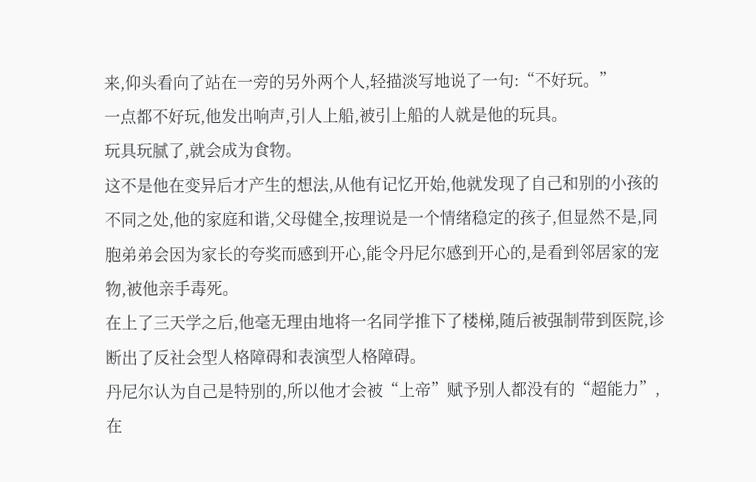来,仰头看向了站在一旁的另外两个人,轻描淡写地说了一句:“不好玩。”
一点都不好玩,他发出响声,引人上船,被引上船的人就是他的玩具。
玩具玩腻了,就会成为食物。
这不是他在变异后才产生的想法,从他有记忆开始,他就发现了自己和别的小孩的不同之处,他的家庭和谐,父母健全,按理说是一个情绪稳定的孩子,但显然不是,同胞弟弟会因为家长的夸奖而感到开心,能令丹尼尔感到开心的,是看到邻居家的宠物,被他亲手毒死。
在上了三天学之后,他毫无理由地将一名同学推下了楼梯,随后被强制带到医院,诊断出了反社会型人格障碍和表演型人格障碍。
丹尼尔认为自己是特别的,所以他才会被“上帝”赋予别人都没有的“超能力”,在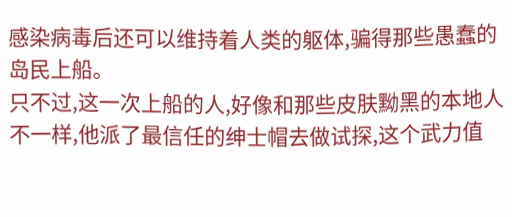感染病毒后还可以维持着人类的躯体,骗得那些愚蠢的岛民上船。
只不过,这一次上船的人,好像和那些皮肤黝黑的本地人不一样,他派了最信任的绅士帽去做试探,这个武力值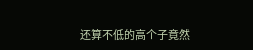还算不低的高个子竟然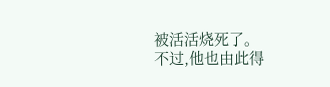被活活烧死了。
不过,他也由此得